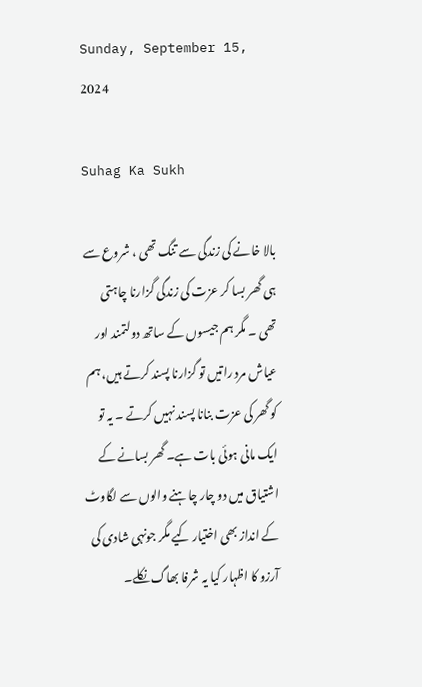Sunday, September 15, 2024

Suhag Ka Sukh

بالا خانے کی زندگی سے تنگ تھی ، شروع سے ہی گھر بسا کر عزت کی زندگی گزارنا چاہتی تھی ۔ مگر ہم جیسوں کے ساتھ دولتمند اور عیاش مرد راتیں تو گزارنا پسند کرتے ہیں، ہم کو گھر کی عزت بنانا پسند نہیں کرتے ۔ یہ تو ایک مانی ہوئی بات ہے۔ گھر بسانے کے اشتیاق میں دو چار چاہنے والوں سے لگاوٹ کے انداز بھی اختیار کیے مگر جونہی شادی کی آرزو کا اظہار کیا یہ شرفا بھاگ نکلے۔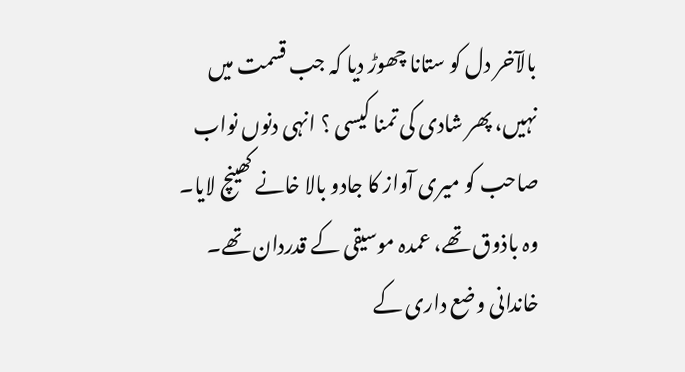بالآخر دل کو ستانا چھوڑ دیا کہ جب قسمت میں نہیں، پھر شادی کی تمنا کیسی ؟ انہی دنوں نواب صاحب کو میری آواز کا جادو بالا خانے کھینچ لایا۔ وہ باذوق تھے، عمدہ موسیقی کے قدردان تھے۔ خاندانی وضع داری کے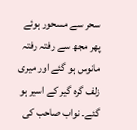سحر سے مسحور ہوئے پھر مجھ سے رفتہ رفتہ مانوس ہو گئے اور میری زلف گرہ گیر کے اسیر ہو گئے۔ نواب صاحب کی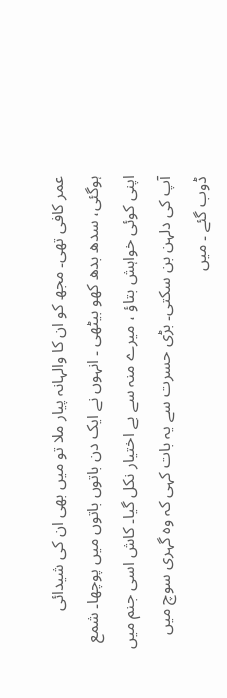عمر کافی تھی۔ مجھ کو ان کا والہانہ پیار ملا تو میں بھی ان کی شیدائی ہوگئی، سدھ بدھ کھو بیٹھی ۔ انہوں نے ایک دن باتوں باتوں میں پوچھا۔ شمع اپنی کوئی خواہش بتاؤ ، میرے منہ سے بے اختیار نکل گیا۔ کاش اسی جنم میں آپ کی دلہن بن سکتی۔ بڑی حسرت سے یہ بات کہی کہ وہ گہری سوچ میں ڈوب گئے ۔ میں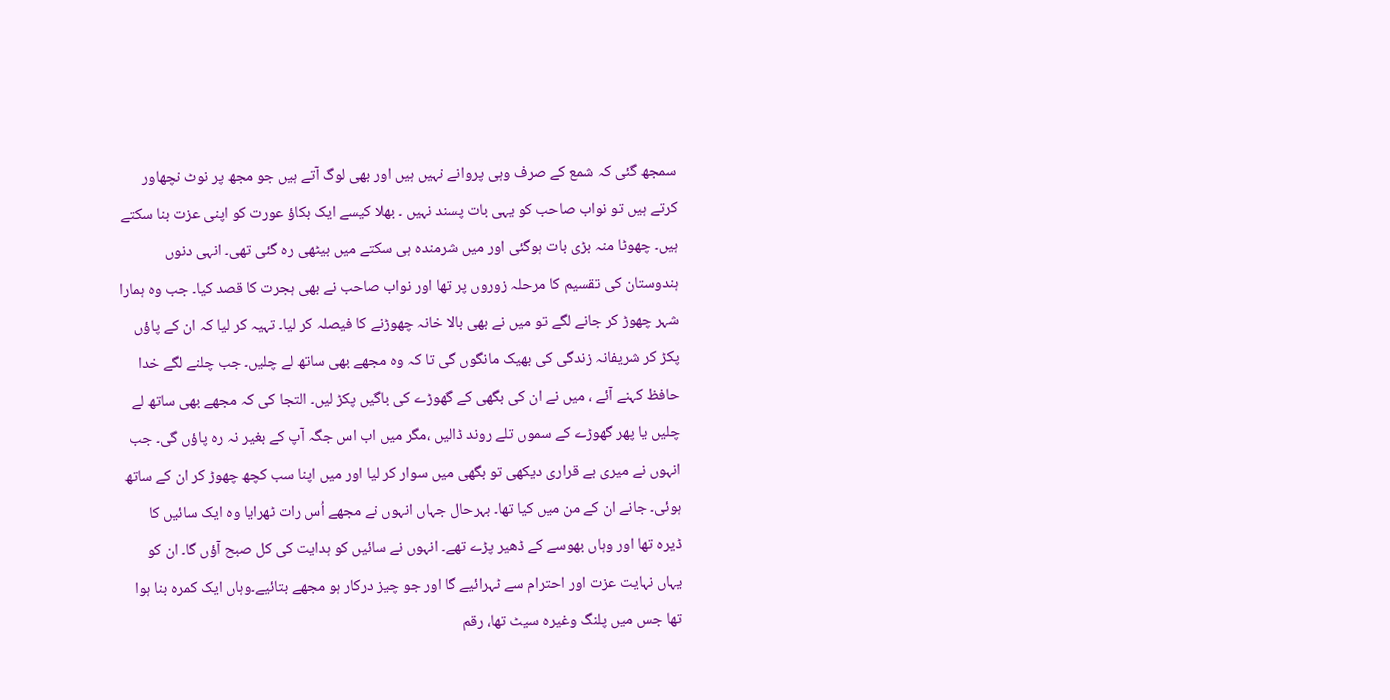سمجھ گئی کہ شمع کے صرف وہی پروانے نہیں ہیں اور بھی لوگ آتے ہیں جو مجھ پر نوٹ نچھاور کرتے ہیں تو نواب صاحب کو یہی بات پسند نہیں ۔ بھلا کیسے ایک بکاؤ عورت کو اپنی عزت بنا سکتے ہیں۔ چھوٹا منہ بڑی بات ہوگئی اور میں شرمندہ ہی سکتے میں بیٹھی رہ گئی تھی۔ انہی دنوں ہندوستان کی تقسیم کا مرحلہ زوروں پر تھا اور نواب صاحب نے بھی ہجرت کا قصد کیا۔ جب وہ ہمارا شہر چھوڑ کر جانے لگے تو میں نے بھی بالا خانہ چھوڑنے کا فیصلہ کر لیا۔ تہیہ کر لیا کہ ان کے پاؤں پکڑ کر شریفانہ زندگی کی بھیک مانگوں گی تا کہ وہ مجھے بھی ساتھ لے چلیں۔ جب چلنے لگے خدا حافظ کہنے آئے ، میں نے ان کی بگھی کے گھوڑے کی باگیں پکڑ لیں۔ التجا کی کہ مجھے بھی ساتھ لے چلیں یا پھر گھوڑے کے سموں تلے روند ڈالیں ،مگر میں اب اس جگہ آپ کے بغیر نہ رہ پاؤں گی۔ جب انہوں نے میری بے قراری دیکھی تو بگھی میں سوار کر لیا اور میں اپنا سب کچھ چھوڑ کر ان کے ساتھ ہوئی۔ جانے ان کے من میں کیا تھا۔ بہرحال جہاں انہوں نے مجھے اُس رات ٹھرایا وہ ایک سائیں کا ڈیرہ تھا اور وہاں بھوسے کے ڈھیر پڑے تھے۔ انہوں نے سائیں کو ہدایت کی کل صبح آؤں گا۔ ان کو یہاں نہایت عزت اور احترام سے ٹہرائیے گا اور جو چیز درکار ہو مجھے بتائیے۔وہاں ایک کمرہ بنا ہوا تھا جس میں پلنگ وغیرہ سیٹ تھا، رقم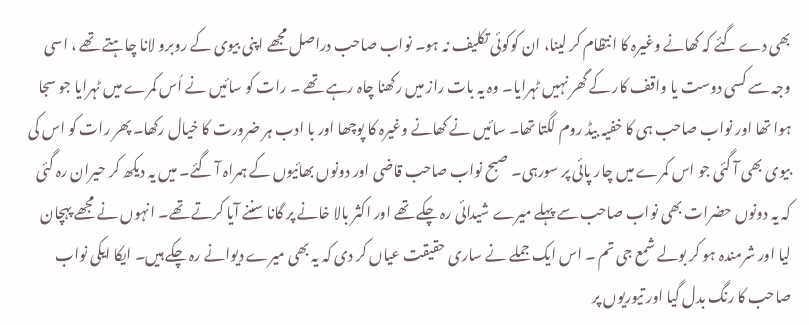بھی دے گئے کہ کھانے وغیرہ کا انتظام کر لینا، ان کوکوئی تکلیف نہ ہو۔ نواب صاحب دراصل مجھے اپنی بیوی کے روبرو لانا چاہتے تھے ، اسی وجہ سے کسی دوست یا واقف کار کے گھر نہیں ٹہرایا۔ وہ یہ بات راز میں رکھنا چاہ رہے تھے ۔ رات کو سائیں نے اُس کمرے میں ٹہرایا جو سجا ہوا تھا اور نواب صاحب ہی کا خفیہ بیڈ روم لگتا تھا۔ سائیں نے کھانے وغیرہ کا پوچھا اور با ادب ہر ضرورت کا خیال رکھا۔ پھر رات کو اس کی بیوی بھی آ گئی جو اس کمرے میں چار پائی پر سورہی۔ صبح نواب صاحب قاضی اور دونوں بھائیوں کے ہمراہ آ گئے۔ میں یہ دیکھ کر حیران رہ گئی کہ یہ دونوں حضرات بھی نواب صاحب سے پہلے میرے شیدائی رہ چکے تھے اور اکثر بالا خانے پر گانا سننے آیا کرتے تھے۔ انہوں نے مجھے پہچان لیا اور شرمندہ ہو کر بولے شمع جی تم ۔ اس ایک جملے نے ساری حقیقت عیاں کر دی کہ یہ بھی میرے دیوانے رہ چکے ہیں۔ ایکا ایکی نواب صاحب کا رنگ بدل گیا اور تیوریوں پر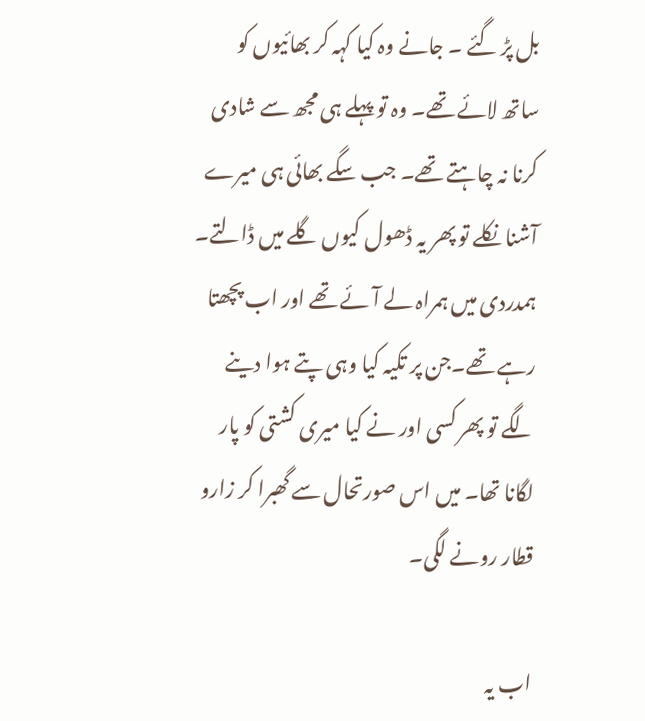بل پڑ گئے ۔ جانے وہ کیا کہہ کر بھائیوں کو ساتھ لائے تھے۔ وہ تو پہلے ہی مجھ سے شادی کرنا نہ چاہتے تھے۔ جب سگے بھائی ہی میرے آشنا نکلے تو پھر یہ ڈھول کیوں گلے میں ڈالتے۔ ہمدردی میں ہمراہ لے آئے تھے اور اب پچھتا رہے تھے۔جن پر تکیہ کیا وہی پتے ہوا دینے لگے تو پھر کسی اور نے کیا میری کشتی کو پار لگانا تھا۔ میں اس صورتحال سے گھبرا کر زارو قطار رونے لگی۔

اب یہ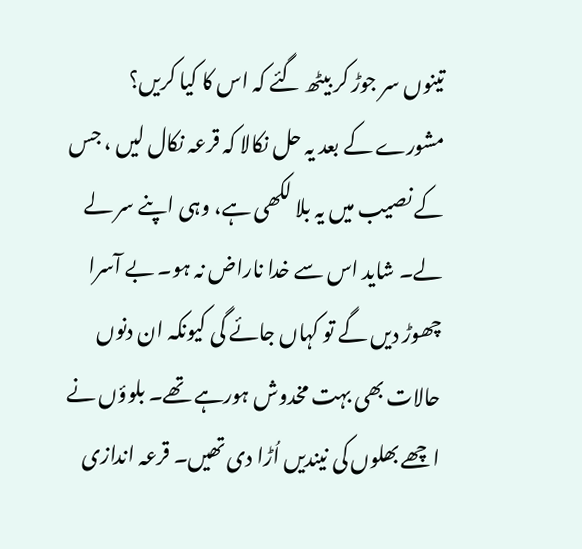تینوں سر جوڑ کر بیٹھ گئے کہ اس کا کیا کریں؟ مشورے کے بعد یہ حل نکالا کہ قرعہ نکال لیں ، جس کے نصیب میں یہ بلا لکھی ہے، وہی اپنے سر لے لے۔ شاید اس سے خدا ناراض نہ ہو۔ بے آسرا چھوڑ دیں گے تو کہاں جائے گی کیونکہ ان دنوں حالات بھی بہت مخدوش ہورہے تھے۔ بلوؤں نے اچھے بھلوں کی نیندیں اُڑا دی تھیں۔ قرعہ اندازی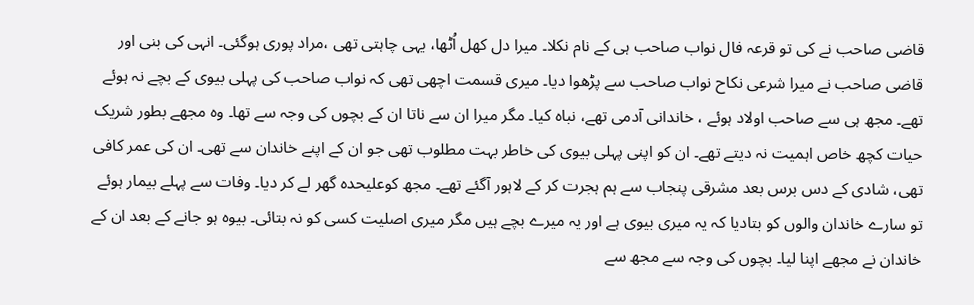قاضی صاحب نے کی تو قرعہ فال نواب صاحب ہی کے نام نکلا۔ میرا دل کھل اُٹھا، یہی چاہتی تھی ،مراد پوری ہوگئی۔ انہی کی بنی اور قاضی صاحب نے میرا شرعی نکاح نواب صاحب سے پڑھوا دیا۔ میری قسمت اچھی تھی کہ نواب صاحب کی پہلی بیوی کے بچے نہ ہوئے تھے۔ مجھ ہی سے صاحب اولاد ہوئے ، خاندانی آدمی تھے، نباہ کیا۔ مگر میرا ان سے ناتا ان کے بچوں کی وجہ سے تھا۔ وہ مجھے بطور شریک حیات کچھ خاص اہمیت نہ دیتے تھے۔ ان کو اپنی پہلی بیوی کی خاطر بہت مطلوب تھی جو ان کے اپنے خاندان سے تھی۔ ان کی عمر کافی تھی، شادی کے دس برس بعد مشرقی پنجاب سے ہم ہجرت کر کے لاہور آگئے تھے۔ مجھ کوعلیحدہ گھر لے کر دیا۔ وفات سے پہلے بیمار ہوئے تو سارے خاندان والوں کو بتادیا کہ یہ میری بیوی ہے اور یہ میرے بچے ہیں مگر میری اصلیت کسی کو نہ بتائی۔ بیوہ ہو جانے کے بعد ان کے خاندان نے مجھے اپنا لیا۔ بچوں کی وجہ سے مجھ سے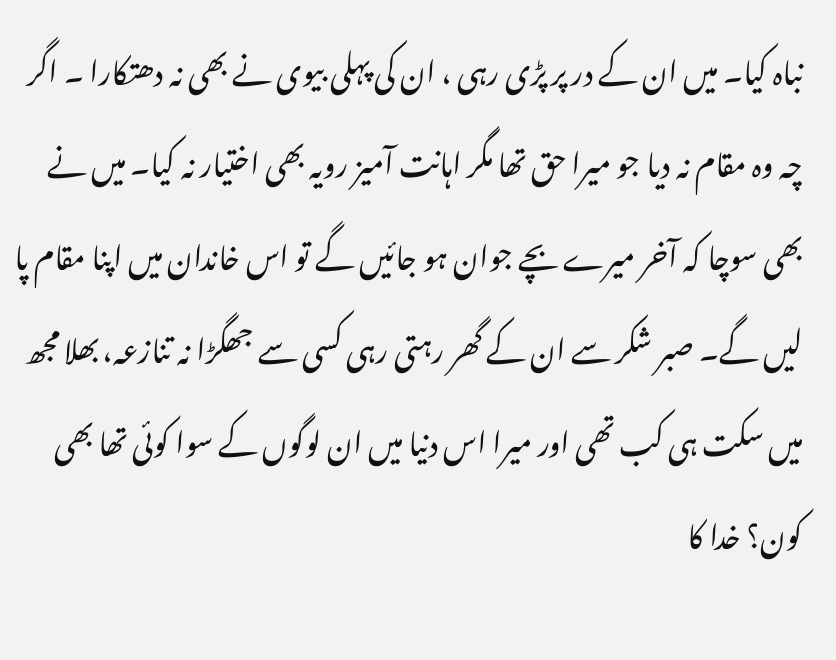نباہ کیا۔ میں ان کے در پر پڑی رہی ، ان کی پہلی بیوی نے بھی نہ دھتکارا ۔ اگر چہ وہ مقام نہ دیا جو میرا حق تھا مگر اہانت آمیز رویہ بھی اختیار نہ کیا۔ میں نے بھی سوچا کہ آخر میرے بچے جوان ہو جائیں گے تو اس خاندان میں اپنا مقام پا لیں گے۔ صبر شکر سے ان کے گھر رہتی رہی کسی سے جھگڑا نہ تنازعہ، بھلا مجھ میں سکت ہی کب تھی اور میرا اس دنیا میں ان لوگوں کے سوا کوئی تھا بھی کون؟ خدا کا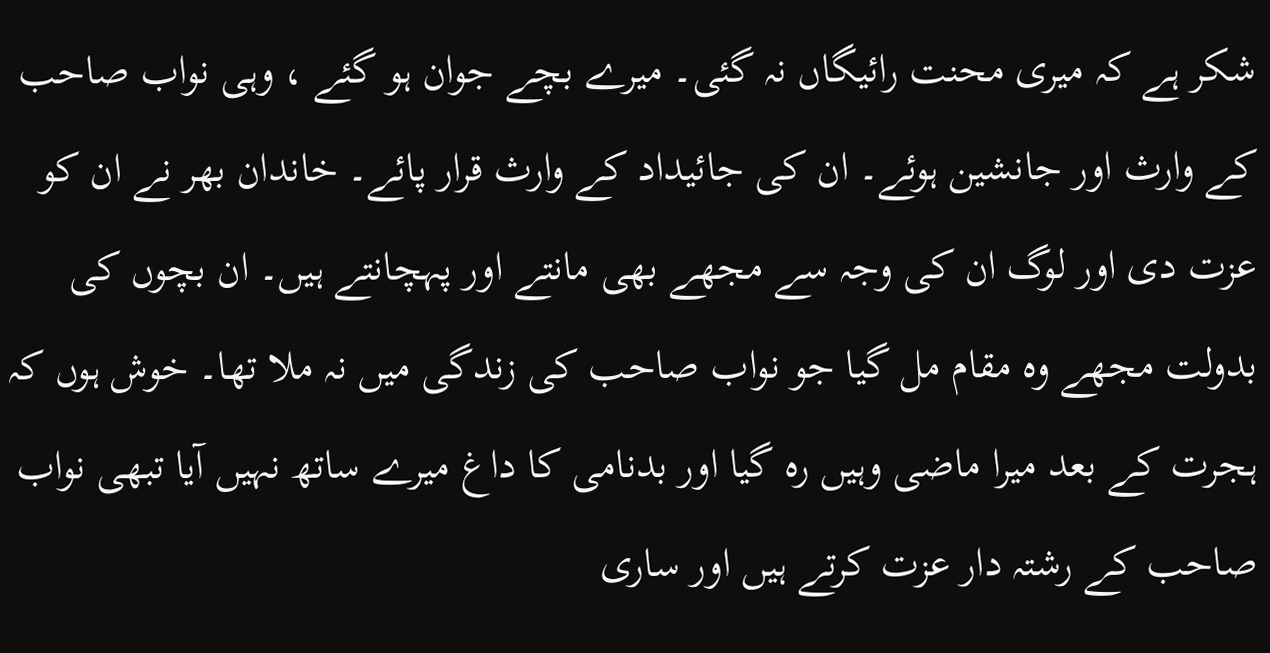شکر ہے کہ میری محنت رائیگاں نہ گئی۔ میرے بچے جوان ہو گئے ، وہی نواب صاحب کے وارث اور جانشین ہوئے۔ ان کی جائیداد کے وارث قرار پائے۔ خاندان بھر نے ان کو عزت دی اور لوگ ان کی وجہ سے مجھے بھی مانتے اور پہچانتے ہیں۔ ان بچوں کی بدولت مجھے وہ مقام مل گیا جو نواب صاحب کی زندگی میں نہ ملا تھا۔ خوش ہوں کہ ہجرت کے بعد میرا ماضی وہیں رہ گیا اور بدنامی کا داغ میرے ساتھ نہیں آیا تبھی نواب صاحب کے رشتہ دار عزت کرتے ہیں اور ساری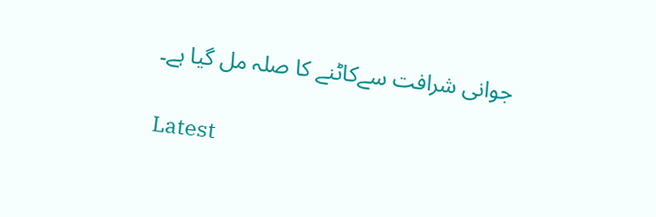جوانی شرافت سےکاٹنے کا صلہ مل گیا ہے۔

Latest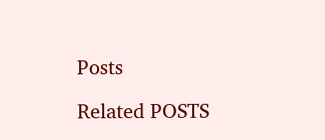Posts

Related POSTS